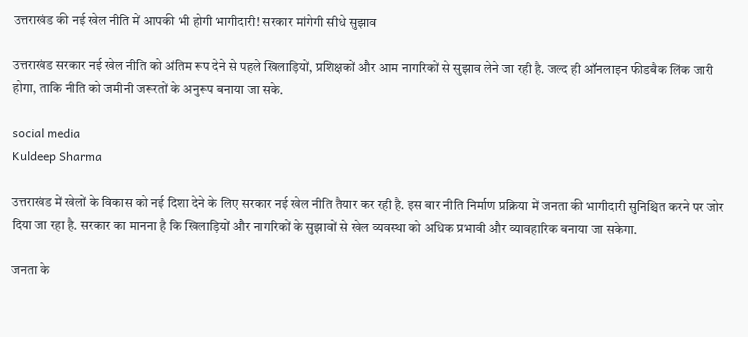उत्तराखंड की नई खेल नीति में आपकी भी होगी भागीदारी! सरकार मांगेगी सीधे सुझाव

उत्तराखंड सरकार नई खेल नीति को अंतिम रूप देने से पहले खिलाड़ियों, प्रशिक्षकों और आम नागरिकों से सुझाव लेने जा रही है. जल्द ही ऑनलाइन फीडबैक लिंक जारी होगा, ताकि नीति को जमीनी जरूरतों के अनुरूप बनाया जा सके.

social media
Kuldeep Sharma

उत्तराखंड में खेलों के विकास को नई दिशा देने के लिए सरकार नई खेल नीति तैयार कर रही है. इस बार नीति निर्माण प्रक्रिया में जनता की भागीदारी सुनिश्चित करने पर जोर दिया जा रहा है. सरकार का मानना है कि खिलाड़ियों और नागरिकों के सुझावों से खेल व्यवस्था को अधिक प्रभावी और व्यावहारिक बनाया जा सकेगा.

जनता के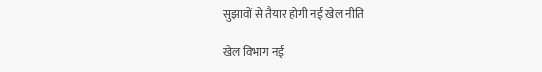सुझावों से तैयार होगी नई खेल नीति

खेल विभाग नई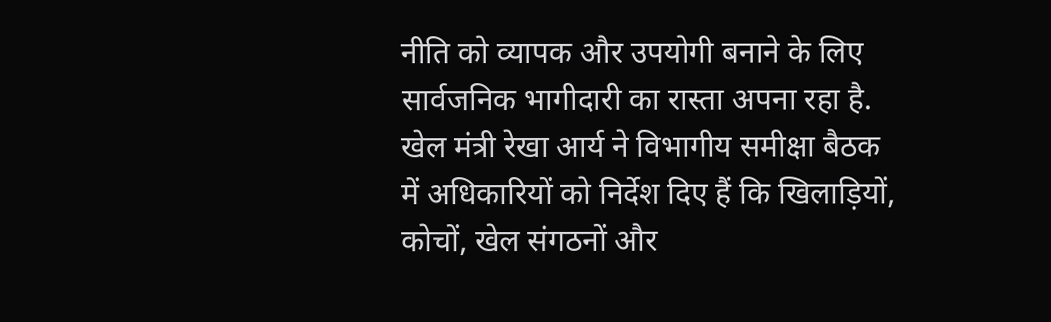नीति को व्यापक और उपयोगी बनाने के लिए सार्वजनिक भागीदारी का रास्ता अपना रहा है. खेल मंत्री रेखा आर्य ने विभागीय समीक्षा बैठक में अधिकारियों को निर्देश दिए हैं कि खिलाड़ियों, कोचों, खेल संगठनों और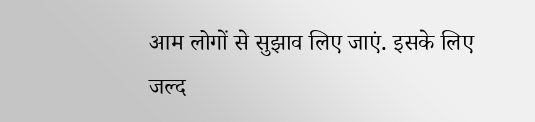आम लोगों से सुझाव लिए जाएं. इसके लिए जल्द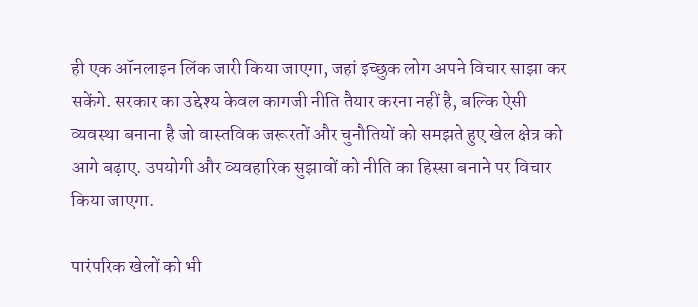ही एक ऑनलाइन लिंक जारी किया जाएगा, जहां इच्छुक लोग अपने विचार साझा कर सकेंगे. सरकार का उद्देश्य केवल कागजी नीति तैयार करना नहीं है, बल्कि ऐसी व्यवस्था बनाना है जो वास्तविक जरूरतों और चुनौतियों को समझते हुए खेल क्षेत्र को आगे बढ़ाए. उपयोगी और व्यवहारिक सुझावों को नीति का हिस्सा बनाने पर विचार किया जाएगा.

पारंपरिक खेलों को भी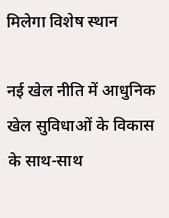मिलेगा विशेष स्थान

नई खेल नीति में आधुनिक खेल सुविधाओं के विकास के साथ-साथ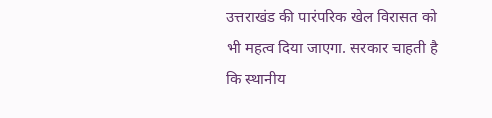उत्तराखंड की पारंपरिक खेल विरासत को भी महत्व दिया जाएगा. सरकार चाहती है कि स्थानीय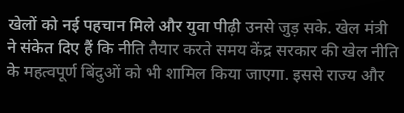खेलों को नई पहचान मिले और युवा पीढ़ी उनसे जुड़ सके. खेल मंत्री ने संकेत दिए हैं कि नीति तैयार करते समय केंद्र सरकार की खेल नीति के महत्वपूर्ण बिंदुओं को भी शामिल किया जाएगा. इससे राज्य और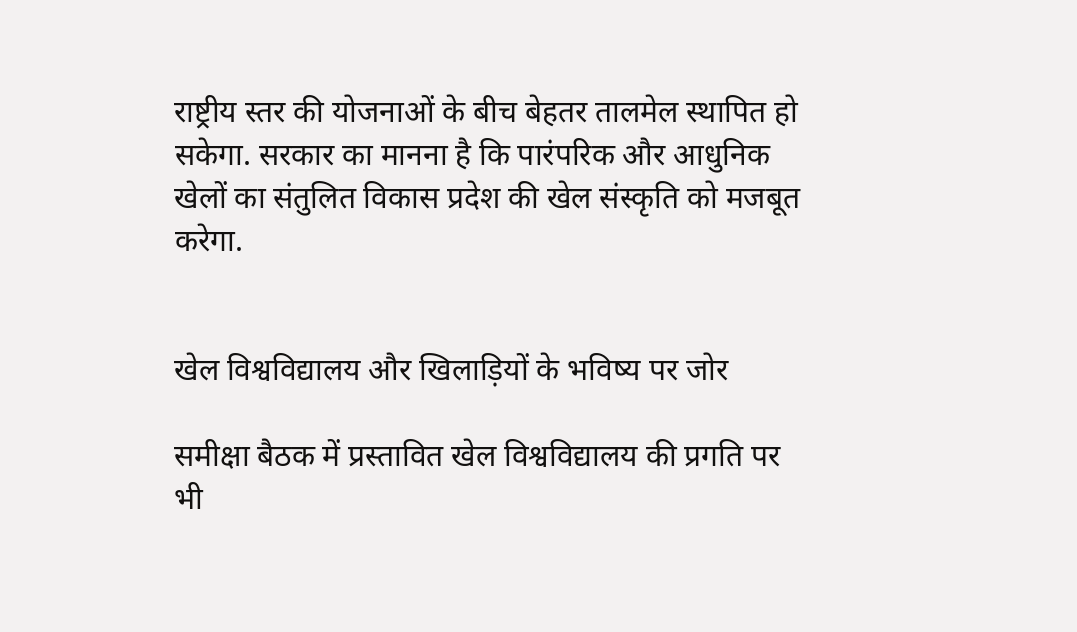राष्ट्रीय स्तर की योजनाओं के बीच बेहतर तालमेल स्थापित हो सकेगा. सरकार का मानना है कि पारंपरिक और आधुनिक खेलों का संतुलित विकास प्रदेश की खेल संस्कृति को मजबूत करेगा.


खेल विश्वविद्यालय और खिलाड़ियों के भविष्य पर जोर

समीक्षा बैठक में प्रस्तावित खेल विश्वविद्यालय की प्रगति पर भी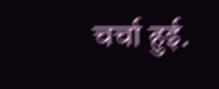चर्चा हुई.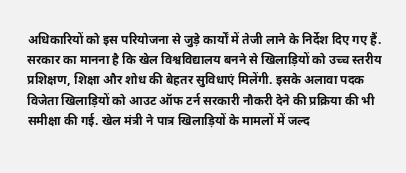अधिकारियों को इस परियोजना से जुड़े कार्यों में तेजी लाने के निर्देश दिए गए हैं. सरकार का मानना है कि खेल विश्वविद्यालय बनने से खिलाड़ियों को उच्च स्तरीय प्रशिक्षण, शिक्षा और शोध की बेहतर सुविधाएं मिलेंगी. इसके अलावा पदक विजेता खिलाड़ियों को आउट ऑफ टर्न सरकारी नौकरी देने की प्रक्रिया की भी समीक्षा की गई. खेल मंत्री ने पात्र खिलाड़ियों के मामलों में जल्द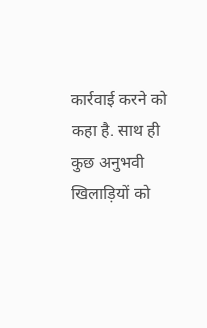कार्रवाई करने को कहा है. साथ ही कुछ अनुभवी खिलाड़ियों को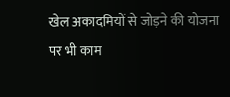खेल अकादमियों से जोड़ने की योजना पर भी काम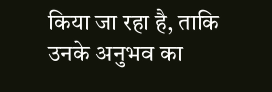किया जा रहा है, ताकि उनके अनुभव का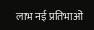लाभ नई प्रतिभाओं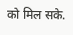को मिल सके.